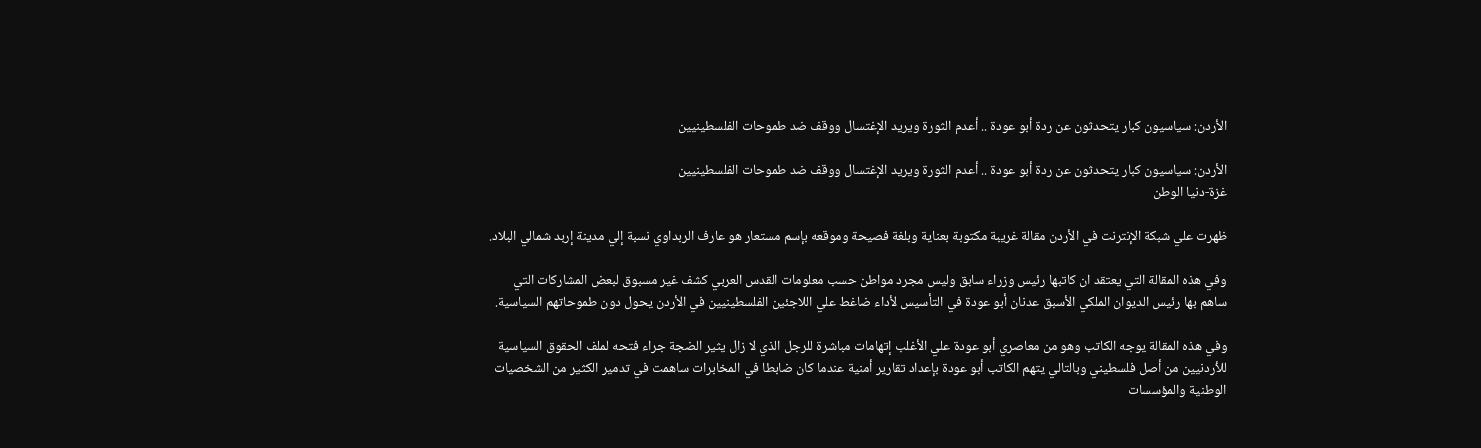الأردن: سياسيون كبار يتحدثون عن ردة أبو عودة .. أعدم الثورة ويريد الإغتسال ووقف ضد طموحات الفلسطينيين

الأردن: سياسيون كبار يتحدثون عن ردة أبو عودة .. أعدم الثورة ويريد الإغتسال ووقف ضد طموحات الفلسطينيين
غزة-دنيا الوطن

ظهرت علي شبكة الإنترنت في الأردن مقالة غريبة مكتوبة بعناية وبلغة فصيحة وموقعه بإسم مستعار هو عارف الربداوي نسبة إلي مدينة إربد شمالي البلاد.

وفي هذه المقالة التي يعتقد ان كاتبها رئيس وزراء سابق وليس مجرد مواطن حسب معلومات القدس العربي كشف غير مسبوق لبعض المشاركات التي ساهم بها رئيس الديوان الملكي الأسبق عدنان أبو عودة في التأسيس لأداء ضاغط علي اللاجئين الفلسطينيين في الأردن يحول دون طموحاتهم السياسية.

وفي هذه المقالة يوجه الكاتب وهو من معاصري أبو عودة علي الأغلب إتهامات مباشرة للرجل الذي لا زال يثير الضجة جراء فتحه لملف الحقوق السياسية للأردنيين من أصل فلسطيني وبالتالي يتهم الكاتب أبو عودة بإعداد تقارير أمنية عندما كان ضابطا في المخابرات ساهمت في تدمير الكثير من الشخصيات الوطنية والمؤسسات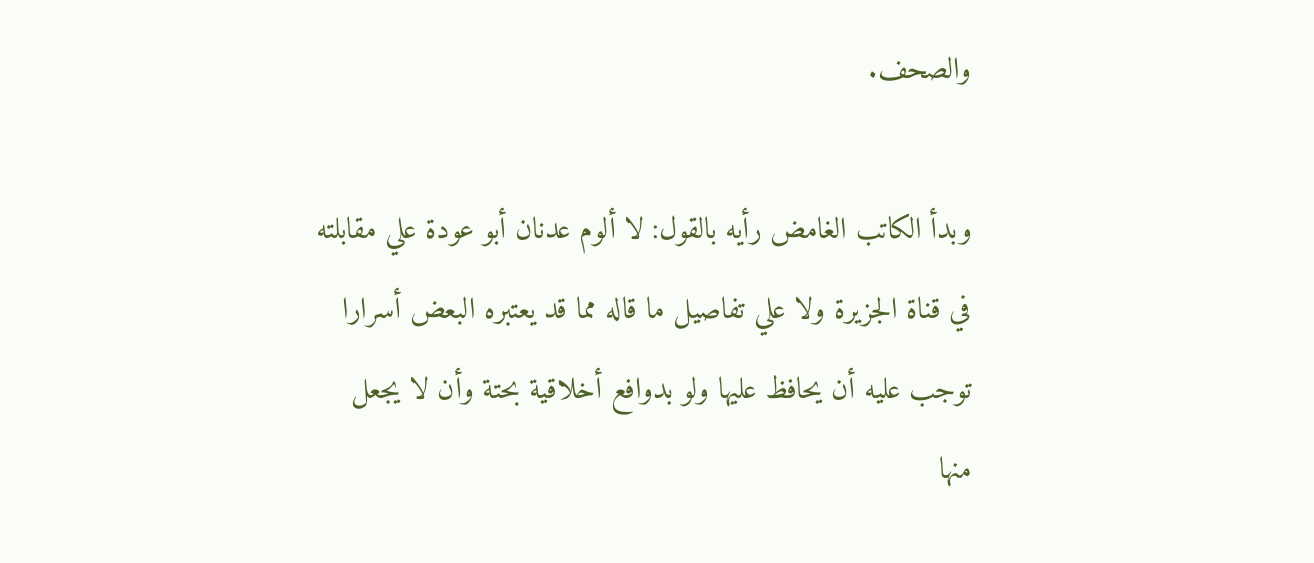والصحف.

وبدأ الكاتب الغامض رأيه بالقول: لا ألوم عدنان أبو عودة علي مقابلته في قناة الجزيرة ولا علي تفاصيل ما قاله مما قد يعتبره البعض أسرارا توجب عليه أن يحافظ عليها ولو بدوافع أخلاقية بحتة وأن لا يجعل منها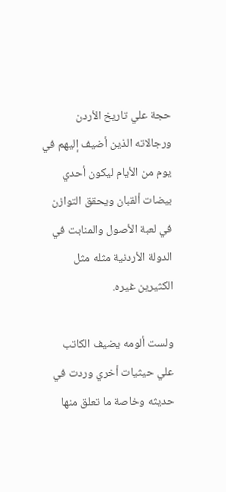حجة علي تاريخ الأردن ورجالاته الذين أضيف إليهم في يوم من الأيام ليكون أحدي بيضات ألقبان ويحقق التوازن في لعبة الأصول والمنابت في الدولة الأردنية مثله مثل الكثيرين غيره.

ولست ألومه يضيف الكاتب علي حيثيات أخري وردت في حديثه وخاصة ما تعلق منها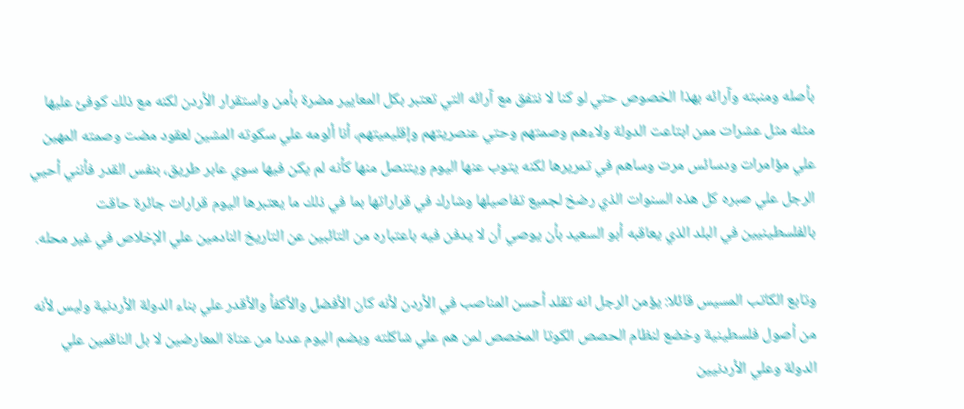بأصله ومنبته وآرائه بهذا الخصوص حتي لو كنا لا نتفق مع آرائه التي تعتبر بكل المعايير مضرة بأمن واستقرار الأردن لكنه مع ذلك كوفئ عليها مثله مثل عشرات ممن ابتاعت الدولة ولاءهم وصمتهم وحتي عنصريتهم وإقليميتهم، أنا ألومه علي سكوته المشين لعقود مضت وصمته المهين علي مؤامرات ودسائس مرت وساهم في تمريرها لكنه يتوب عنها اليوم ويتنصل منها كأنه لم يكن فيها سوي عابر طريق، بنفس القدر فأنني أحيي الرجل علي صبره كل هذه السنوات الذي رضخ لجميع تفاصيلها وشارك في قراراتها بما في ذلك ما يعتبرها اليوم قرارات جائرة حاقت بالفلسطينيين في البلد الذي يعاقبه أبو السعيد بأن يوصي أن لا يدفن فيه باعتباره من التائبين عن التاريخ النادمين علي الإخلاص في غير محله.

وتابع الكاتب المسيس قائلا: يؤمن الرجل انه تقلد أحسن المناصب في الأردن لأنه كان الأفضل والأكفأ والأقدر علي بناء الدولة الأردنية وليس لأنه من أصول فلسطينية وخضع لنظام الحصص الكوتا المخصص لمن هم علي شاكلته ويضم اليوم عددا من عتاة المعارضين لا بل الناقمين علي الدولة وعلي الأردنيين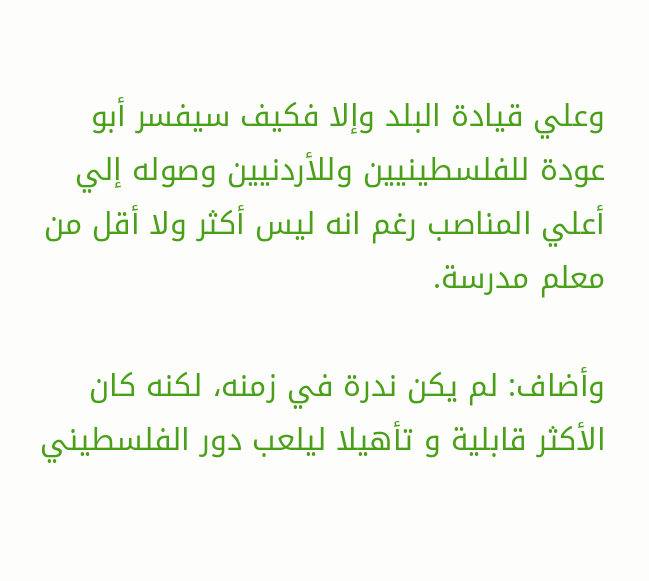وعلي قيادة البلد وإلا فكيف سيفسر أبو عودة للفلسطينيين وللأردنيين وصوله إلي أعلي المناصب رغم انه ليس أكثر ولا أقل من معلم مدرسة.

وأضاف: لم يكن ندرة في زمنه، لكنه كان الأكثر قابلية و تأهيلا ليلعب دور الفلسطيني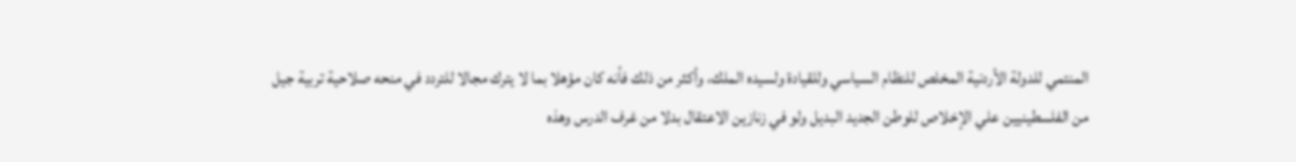المنتمي للدولة الأردنية المخلص للنظام السياسي وللقيادة ولسيده الملك، وأكثر من ذلك فأنه كان مؤهلا بما لا يترك مجالا للتردد في منحه صلاحية تربية جيل من الفلسطينيين علي الإخلاص للوطن الجديد البديل ولو في زنازين الاعتقال بدلا من غرف الدرس وهذه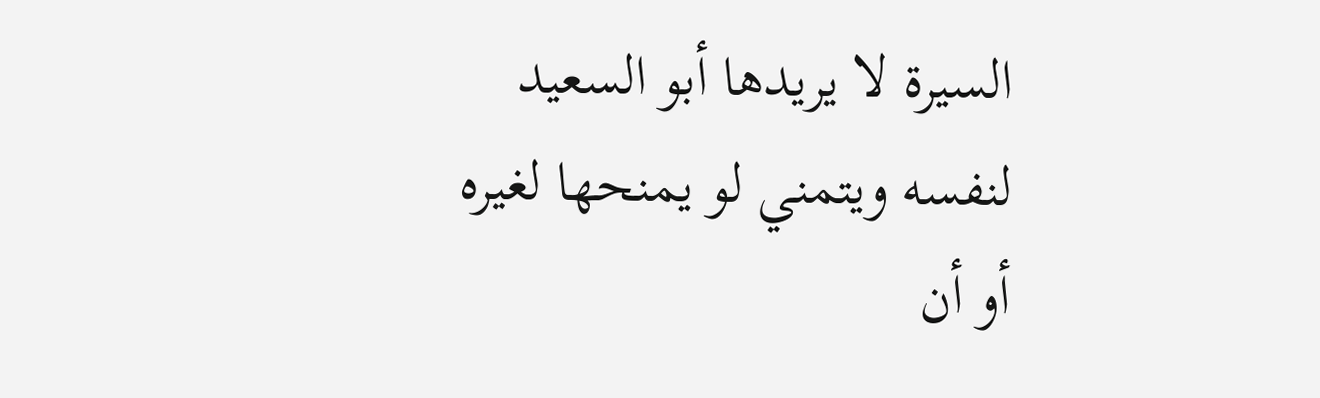السيرة لا يريدها أبو السعيد لنفسه ويتمني لو يمنحها لغيره أو أن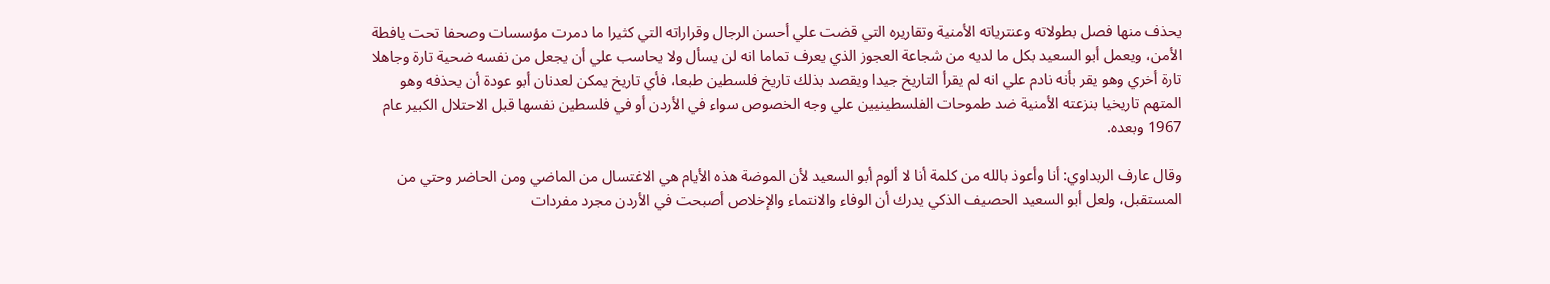يحذف منها فصل بطولاته وعنترياته الأمنية وتقاريره التي قضت علي أحسن الرجال وقراراته التي كثيرا ما دمرت مؤسسات وصحفا تحت يافطة الأمن، ويعمل أبو السعيد بكل ما لديه من شجاعة العجوز الذي يعرف تماما انه لن يسأل ولا يحاسب علي أن يجعل من نفسه ضحية تارة وجاهلا تارة أخري وهو يقر بأنه نادم علي انه لم يقرأ التاريخ جيدا ويقصد بذلك تاريخ فلسطين طبعا، فأي تاريخ يمكن لعدنان أبو عودة أن يحذفه وهو المتهم تاريخيا بنزعته الأمنية ضد طموحات الفلسطينيين علي وجه الخصوص سواء في الأردن أو في فلسطين نفسها قبل الاحتلال الكبير عام 1967 وبعده.

وقال عارف الربداوي: أنا وأعوذ بالله من كلمة أنا لا ألوم أبو السعيد لأن الموضة هذه الأيام هي الاغتسال من الماضي ومن الحاضر وحتي من المستقبل، ولعل أبو السعيد الحصيف الذكي يدرك أن الوفاء والانتماء والإخلاص أصبحت في الأردن مجرد مفردات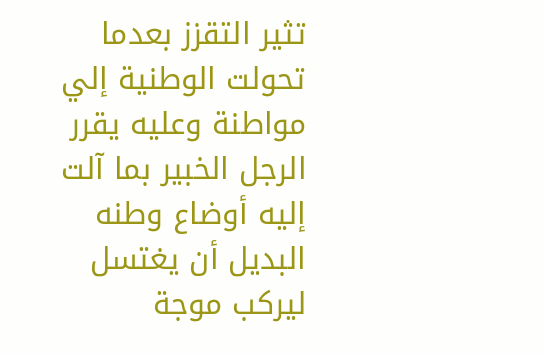تثير التقزز بعدما تحولت الوطنية إلي مواطنة وعليه يقرر الرجل الخبير بما آلت إليه أوضاع وطنه البديل أن يغتسل ليركب موجة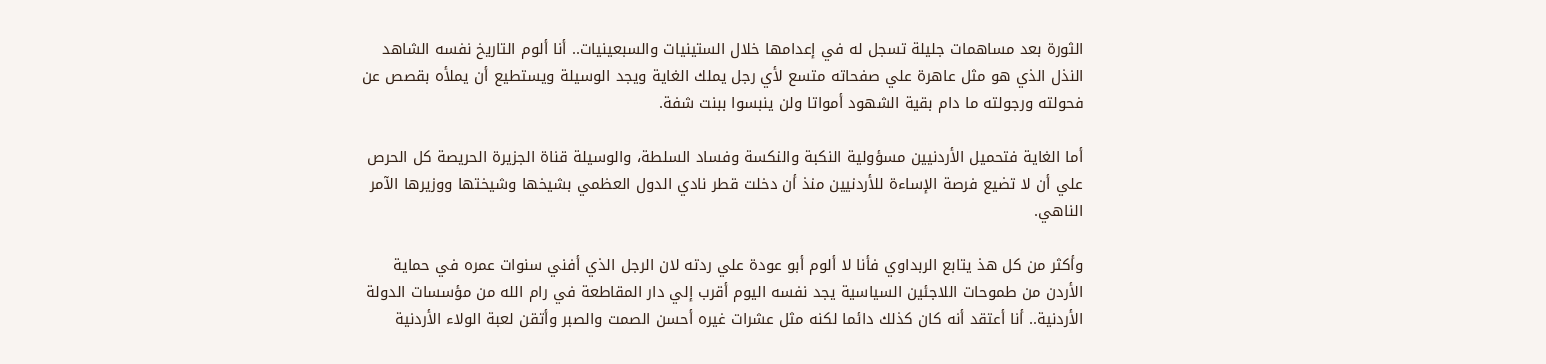الثورة بعد مساهمات جليلة تسجل له في إعدامها خلال الستينيات والسبعينيات.. أنا ألوم التاريخ نفسه الشاهد النذل الذي هو مثل عاهرة علي صفحاته متسع لأي رجل يملك الغاية ويجد الوسيلة ويستطيع أن يملأه بقصص عن فحولته ورجولته ما دام بقية الشهود أمواتا ولن ينبسوا ببنت شفة.

أما الغاية فتحميل الأردنيين مسؤولية النكبة والنكسة وفساد السلطة، والوسيلة قناة الجزيرة الحريصة كل الحرص علي أن لا تضيع فرصة الإساءة للأردنيين منذ أن دخلت قطر نادي الدول العظمي بشيخها وشيختها ووزيرها الآمر الناهي.

وأكثر من كل هذ يتابع الربداوي فأنا لا ألوم أبو عودة علي ردته لان الرجل الذي أفني سنوات عمره في حماية الأردن من طموحات اللاجئين السياسية يجد نفسه اليوم أقرب إلي دار المقاطعة في رام الله من مؤسسات الدولة الأردنية.. أنا أعتقد أنه كان كذلك دائما لكنه مثل عشرات غيره أحسن الصمت والصبر وأتقن لعبة الولاء الأردنية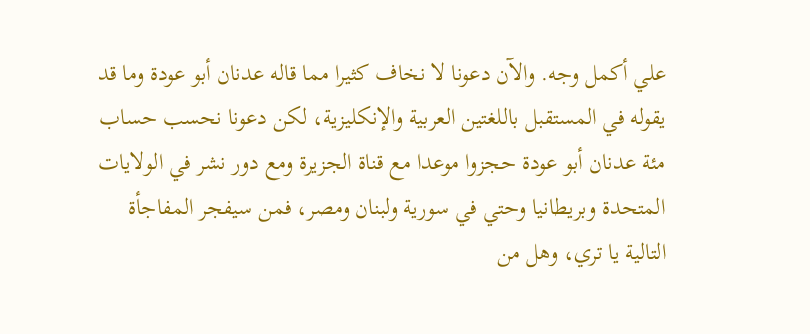علي أكمل وجه. والآن دعونا لا نخاف كثيرا مما قاله عدنان أبو عودة وما قد يقوله في المستقبل باللغتين العربية والإنكليزية، لكن دعونا نحسب حساب مئة عدنان أبو عودة حجزوا موعدا مع قناة الجزيرة ومع دور نشر في الولايات المتحدة وبريطانيا وحتي في سورية ولبنان ومصر، فمن سيفجر المفاجأة التالية يا تري، وهل من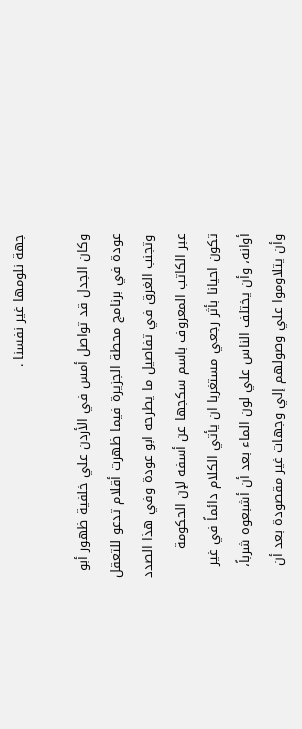جهة نلومها غير نفسنا .

وكان الجدل قد تواصل أمس في الأردن علي خلفية ظهور أبو عودة في برنامج محطة الجزيرة فيما ظهرت أقلام تدعو للتعقل وتجنب الغرق في تفاصيل ما يطرحه ابو عودة وفي هذا الصدد عبر الكاتب المعروف باسم سكجها عن أسفه لإن الحكومة تكون احيانا بأثر رجعي مستغربا ان يأتي الكلام دائماً في غير أوانه، وأن يختلف الناس علي لون الماء بعد أن أشبعوه شرباً، وأن يتلاوموا علي وصولهم إلي وجهات غير مقصودة بعد أن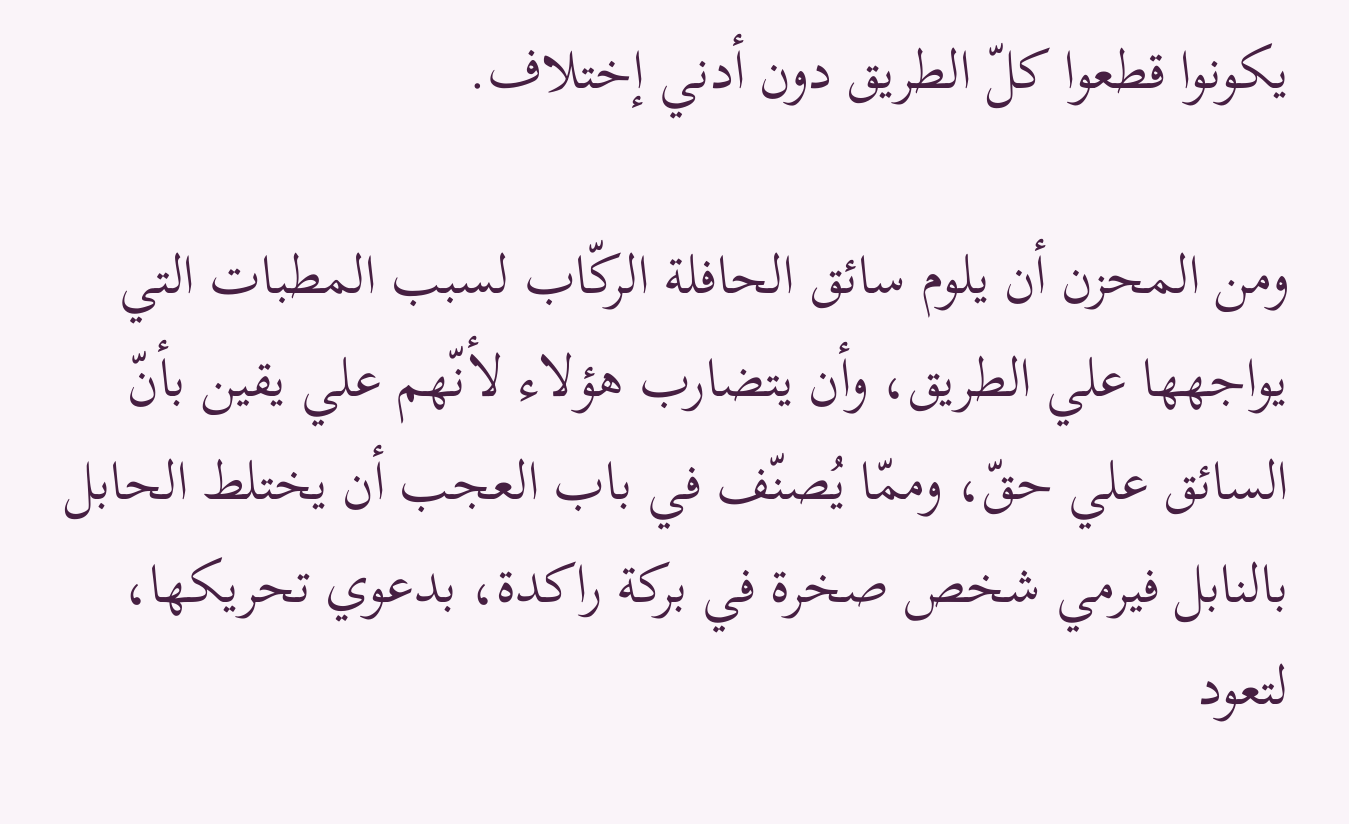يكونوا قطعوا كلّ الطريق دون أدني إختلاف.

ومن المحزن أن يلوم سائق الحافلة الركّاب لسبب المطبات التي يواجهها علي الطريق، وأن يتضارب هؤلاء لأنّهم علي يقين بأنّ السائق علي حقّ، وممّا يُصنّف في باب العجب أن يختلط الحابل بالنابل فيرمي شخص صخرة في بركة راكدة، بدعوي تحريكها، لتعود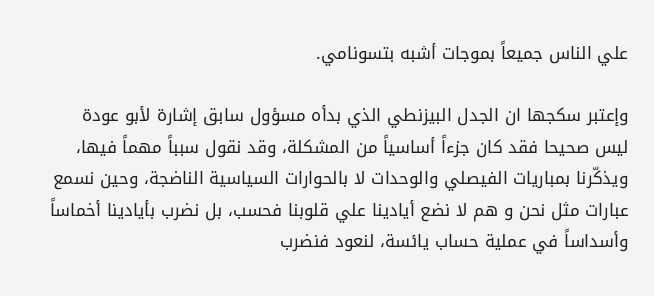علي الناس جميعاً بموجات أشبه بتسونامي.

وإعتبر سكجها ان الجدل البيزنطي الذي بدأه مسؤول سابق إشارة لأبو عودة ليس صحيحا فقد كان جزءاً أساسياً من المشكلة، وقد نقول سبباً مهماً فيها، ويذكّرنا بمباريات الفيصلي والوحدات لا بالحوارات السياسية الناضجة، وحين نسمع عبارات مثل نحن و هم لا نضع أيادينا علي قلوبنا فحسب، بل نضرب بأيادينا أخماساً وأسداساً في عملية حساب يائسة، لنعود فنضرب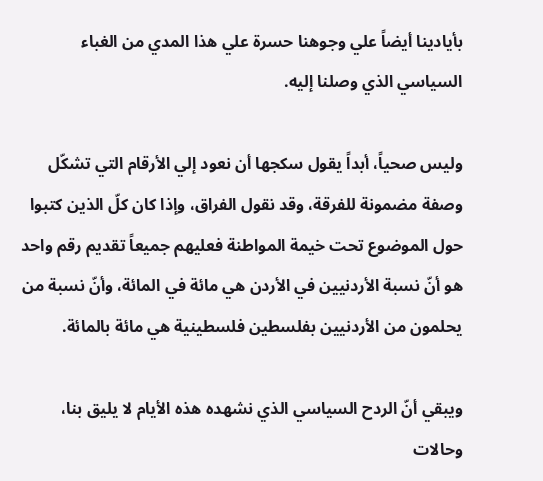بأيادينا أيضاً علي وجوهنا حسرة علي هذا المدي من الغباء السياسي الذي وصلنا إليه.

وليس صحياً، أبداً يقول سكجها أن نعود إلي الأرقام التي تشكّل وصفة مضمونة للفرقة، وقد نقول الفراق، وإذا كان كلّ الذين كتبوا حول الموضوع تحت خيمة المواطنة فعليهم جميعاً تقديم رقم واحد هو أنّ نسبة الأردنيين في الأردن هي مائة في المائة، وأنّ نسبة من يحلمون من الأردنيين بفلسطين فلسطينية هي مائة بالمائة.

ويبقي أنّ الردح السياسي الذي نشهده هذه الأيام لا يليق بنا، وحالات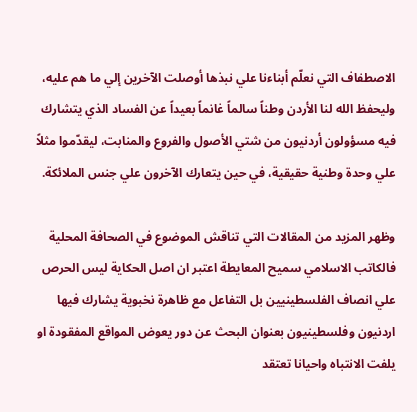الاصطفاف التي نعلّم أبناءنا علي نبذها أوصلت الآخرين إلي ما هم عليه، وليحفظ الله لنا الأردن وطناً سالماً غانماً بعيداً عن الفساد الذي يتشارك فيه مسؤولون أردنيون من شتي الأصول والفروع والمنابت، ليقدّموا مثلاً علي وحدة وطنية حقيقية، في حين يتعارك الآخرون علي جنس الملائكة.

وظهر المزيد من المقالات التي تناقش الموضوع في الصحافة المحلية فالكاتب الاسلامي سميح المعايطة اعتبر ان اصل الحكاية ليس الحرص علي انصاف الفلسطينيين بل التفاعل مع ظاهرة نخبوية يشارك فيها اردنيون وفلسطينيون بعنوان البحث عن دور يعوض المواقع المفقودة او يلفت الانتباه واحيانا تعتقد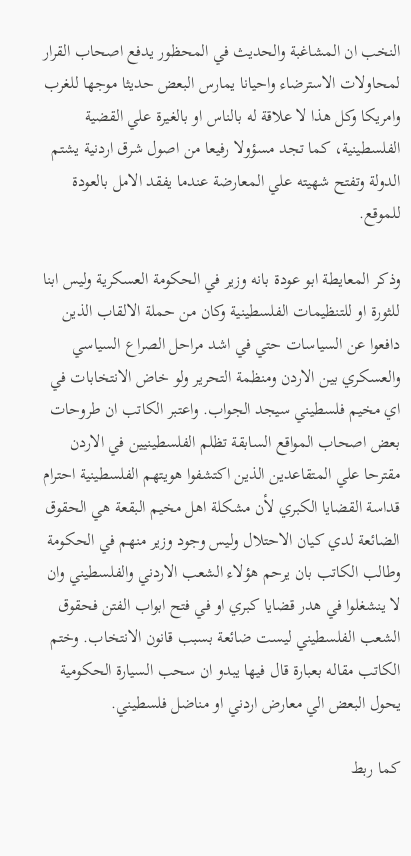النخب ان المشاغبة والحديث في المحظور يدفع اصحاب القرار لمحاولات الاسترضاء واحيانا يمارس البعض حديثا موجها للغرب وامريكا وكل هذا لا علاقة له بالناس او بالغيرة علي القضية الفلسطينية، كما تجد مسؤولا رفيعا من اصول شرق اردنية يشتم الدولة وتفتح شهيته علي المعارضة عندما يفقد الامل بالعودة للموقع.

وذكر المعايطة ابو عودة بانه وزير في الحكومة العسكرية وليس ابنا للثورة او للتنظيمات الفلسطينية وكان من حملة الالقاب الذين دافعوا عن السياسات حتي في اشد مراحل الصراع السياسي والعسكري بين الاردن ومنظمة التحرير ولو خاض الانتخابات في اي مخيم فلسطيني سيجد الجواب. واعتبر الكاتب ان طروحات بعض اصحاب المواقع السابقة تظلم الفلسطينيين في الاردن مقترحا علي المتقاعدين الذين اكتشفوا هويتهم الفلسطينية احترام قداسة القضايا الكبري لأن مشكلة اهل مخيم البقعة هي الحقوق الضائعة لدي كيان الاحتلال وليس وجود وزير منهم في الحكومة وطالب الكاتب بان يرحم هؤلاء الشعب الاردني والفلسطيني وان لا ينشغلوا في هدر قضايا كبري او في فتح ابواب الفتن فحقوق الشعب الفلسطيني ليست ضائعة بسبب قانون الانتخاب. وختم الكاتب مقاله بعبارة قال فيها يبدو ان سحب السيارة الحكومية يحول البعض الي معارض اردني او مناضل فلسطيني.

كما ربط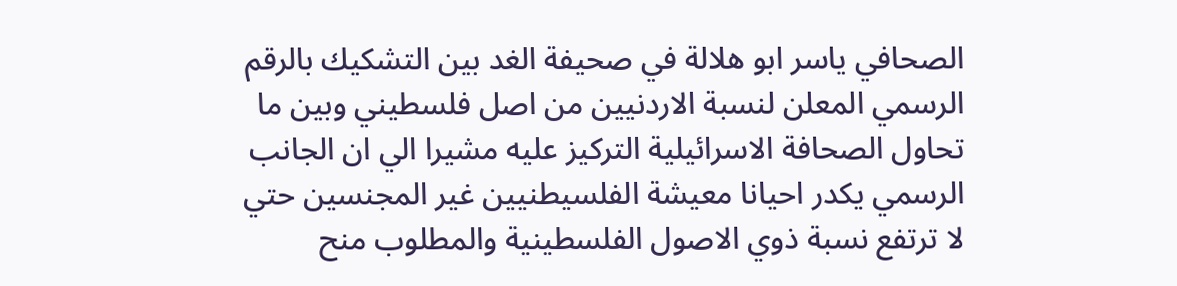الصحافي ياسر ابو هلالة في صحيفة الغد بين التشكيك بالرقم الرسمي المعلن لنسبة الاردنيين من اصل فلسطيني وبين ما تحاول الصحافة الاسرائيلية التركيز عليه مشيرا الي ان الجانب الرسمي يكدر احيانا معيشة الفلسيطنيين غير المجنسين حتي لا ترتفع نسبة ذوي الاصول الفلسطينية والمطلوب منح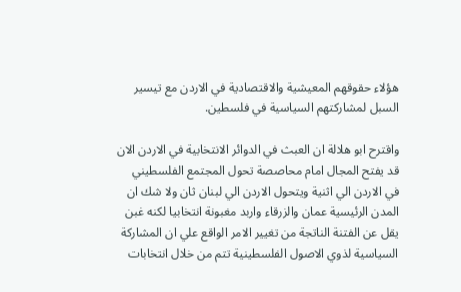هؤلاء حقوقهم المعيشية والاقتصادية في الاردن مع تيسير السبل لمشاركتهم السياسية في فلسطين.

واقترح ابو هلالة ان العبث في الدوائر الانتخابية في الاردن الان قد يفتح المجال امام محاصصة تحول المجتمع الفلسطيني في الاردن الي اثنية ويتحول الاردن الي لبنان ثان ولا شك ان المدن الرئيسية عمان والزرقاء واربد مغبونة انتخابيا لكنه غبن يقل عن الفتنة الناتجة من تغيير الامر الواقع علي ان المشاركة السياسية لذوي الاصول الفلسطينية تتم من خلال انتخابات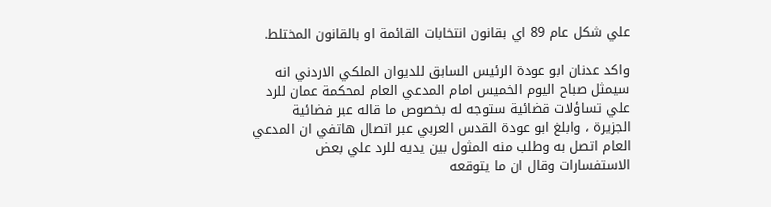علي شكل عام 89 اي بقانون انتخابات القائمة او بالقانون المختلط.

واكد عدنان ابو عودة الرئيس السابق للديوان الملكي الاردني انه سيمثل صباح اليوم الخميس امام المدعي العام لمحكمة عمان للرد علي تساؤلات قضائية ستوجه له بخصوص ما قاله عبر فضائية الجزيرة ، وابلغ ابو عودة القدس العربي عبر اتصال هاتفي ان المدعي العام اتصل به وطلب منه المثول بين يديه للرد علي بعض الاستفسارات وقال ان ما يتوقعه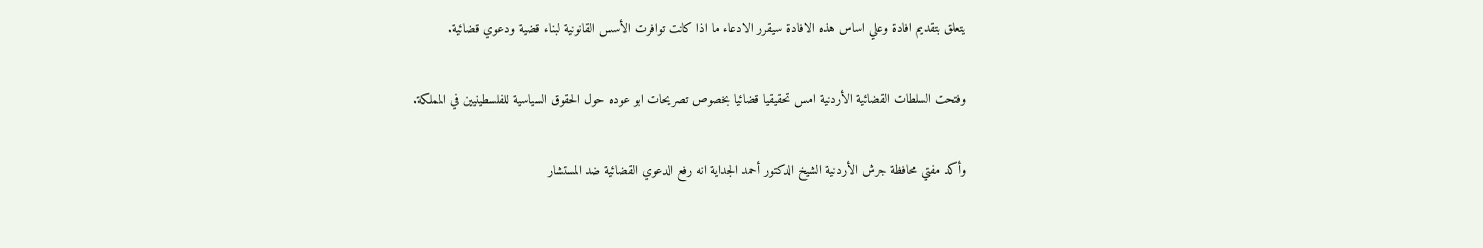يتعلق بتقديم افادة وعلي اساس هذه الافادة سيقرر الادعاء ما اذا كانت توافرت الأسس القانونية لبناء قضية ودعوي قضائية.

وفتحت السلطات القضائية الأردنية امس تحقيقيا قضائيا بخصوص تصريحات ابو عوده حول الحقوق السياسية للفلسطينيين في المملكة.

وأكد مفتي محافظة جرش الأردنية الشيخ الدكتور أحمد الجداية انه رفع الدعوي القضائية ضد المستشار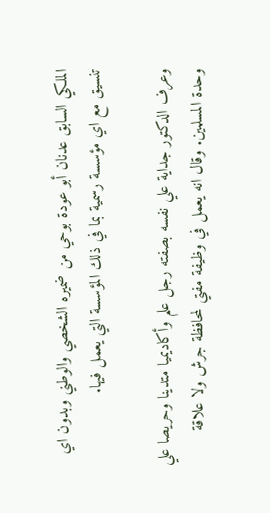الملكي السابق عدنان أبو عودة بوحي من ضميره الشخصي والوطني وبدون اي تنسيق مع اي مؤسسة رسمية بما في ذلك المؤسسة التي يعمل فيها.

وعرف الدكتور جداية علي نفسه بصفته رجل علم وأكاديميا متدينا وحريصا علي وحدة المسلمين. وقال انه يعمل في وظيفة مفتي لمحافظة جرش ولا علاقة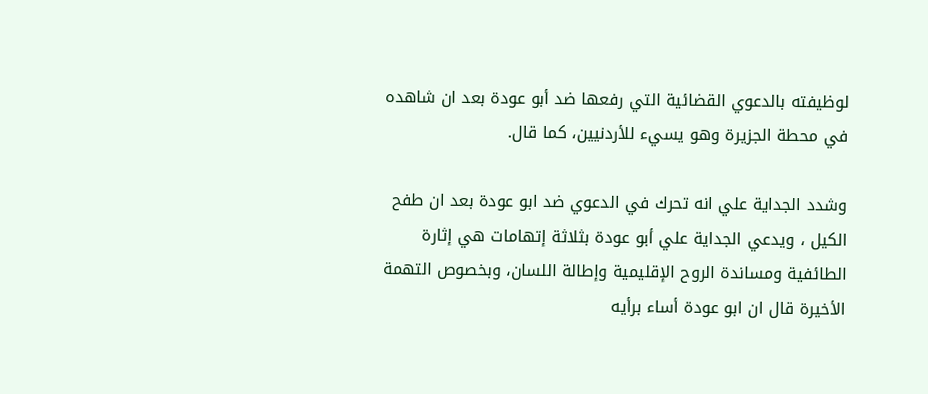لوظيفته بالدعوي القضائية التي رفعها ضد أبو عودة بعد ان شاهده في محطة الجزيرة وهو يسيء للأردنيين، كما قال.

وشدد الجداية علي انه تحرك في الدعوي ضد ابو عودة بعد ان طفح الكيل ، ويدعي الجداية علي أبو عودة بثلاثة إتهامات هي إثارة الطائفية ومساندة الروح الإقليمية وإطالة اللسان، وبخصوص التهمة الأخيرة قال ان ابو عودة أساء برأيه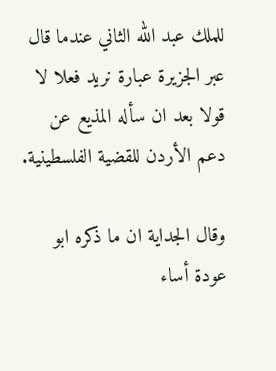للملك عبد الله الثاني عندما قال عبر الجزيرة عبارة نريد فعلا لا قولا بعد ان سأله المذيع عن دعم الأردن للقضية الفلسطينية.

وقال الجداية ان ما ذكره ابو عودة أساء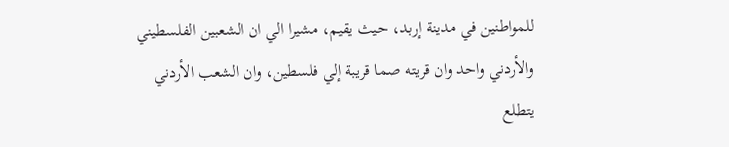للمواطنين في مدينة إربد، حيث يقيم، مشيرا الي ان الشعبين الفلسطيني والأردني واحد وان قريته صما قريبة إلي فلسطين، وان الشعب الأردني يتطلع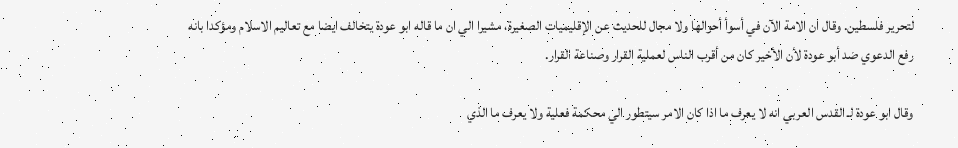لتحرير فلسطين. وقال ان الامة الآن في أسوأ أحوالها ولا مجال للحديث عن الإقليميات الصغيرة، مشيرا الي ان ما قاله ابو عودة يتخالف ايضا مع تعاليم الاسلام ومؤكدا بانه رفع الدعوي ضد أبو عودة لأن الأخير كان من أقرب الناس لعملية القرار وصناعة القرار.

وقال ابو عودة لـ القدس العربي انه لا يعرف ما اذا كان الامر سيتطور الي محكمة فعلية ولا يعرف ما الذي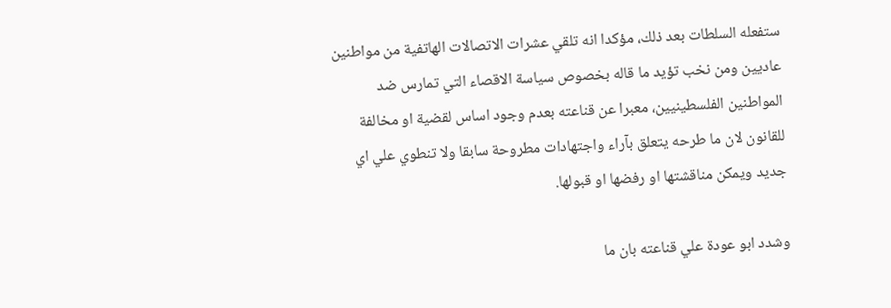ستفعله السلطات بعد ذلك، مؤكدا انه تلقي عشرات الاتصالات الهاتفية من مواطنين عاديين ومن نخب تؤيد ما قاله بخصوص سياسة الاقصاء التي تمارس ضد المواطنين الفلسطينيين، معبرا عن قناعته بعدم وجود اساس لقضية او مخالفة للقانون لان ما طرحه يتعلق بآراء واجتهادات مطروحة سابقا ولا تنطوي علي اي جديد ويمكن مناقشتها او رفضها او قبولها.

وشدد ابو عودة علي قناعته بان ما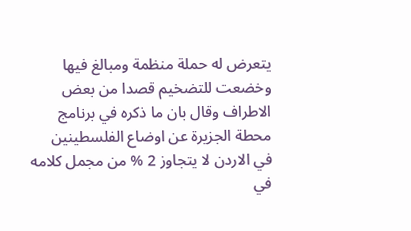يتعرض له حملة منظمة ومبالغ فيها وخضعت للتضخيم قصدا من بعض الاطراف وقال بان ما ذكره في برنامج محطة الجزيرة عن اوضاع الفلسطينين في الاردن لا يتجاوز 2 % من مجمل كلامه في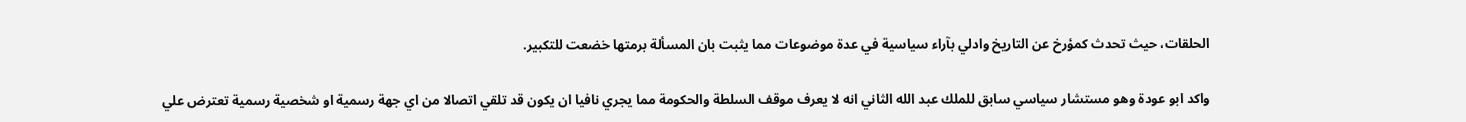الحلقات، حيث تحدث كمؤرخ عن التاريخ وادلي بآراء سياسية في عدة موضوعات مما يثبت بان المسألة برمتها خضعت للتكبير.

واكد ابو عودة وهو مستشار سياسي سابق للملك عبد الله الثاني انه لا يعرف موقف السلطة والحكومة مما يجري نافيا ان يكون قد تلقي اتصالا من اي جهة رسمية او شخصية رسمية تعترض علي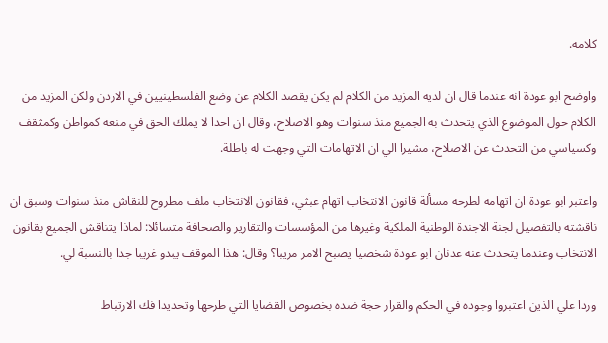كلامه.

واوضح ابو عودة انه عندما قال ان لديه المزيد من الكلام لم يكن يقصد الكلام عن وضع الفلسطينيين في الاردن ولكن المزيد من الكلام حول الموضوع الذي يتحدث به الجميع منذ سنوات وهو الاصلاح، وقال ان احدا لا يملك الحق في منعه كمواطن وكمثقف وكسياسي من التحدث عن الاصلاح، مشيرا الي ان الاتهامات التي وجهت له باطلة.

واعتبر ابو عودة ان اتهامه لطرحه مسألة قانون الانتخاب اتهام عبثي، فقانون الانتخاب ملف مطروح للنقاش منذ سنوات وسبق ان ناقشته بالتفصيل لجنة الاجندة الوطنية الملكية وغيرها من المؤسسات والتقارير والصحافة متسائلا: لماذا يتناقش الجميع بقانون الانتخاب وعندما يتحدث عنه عدنان ابو عودة شخصيا يصبح الامر مريبا؟ وقال: هذا الموقف يبدو غريبا جدا بالنسبة لي.

وردا علي الذين اعتبروا وجوده في الحكم والقرار حجة ضده بخصوص القضايا التي طرحها وتحديدا فك الارتباط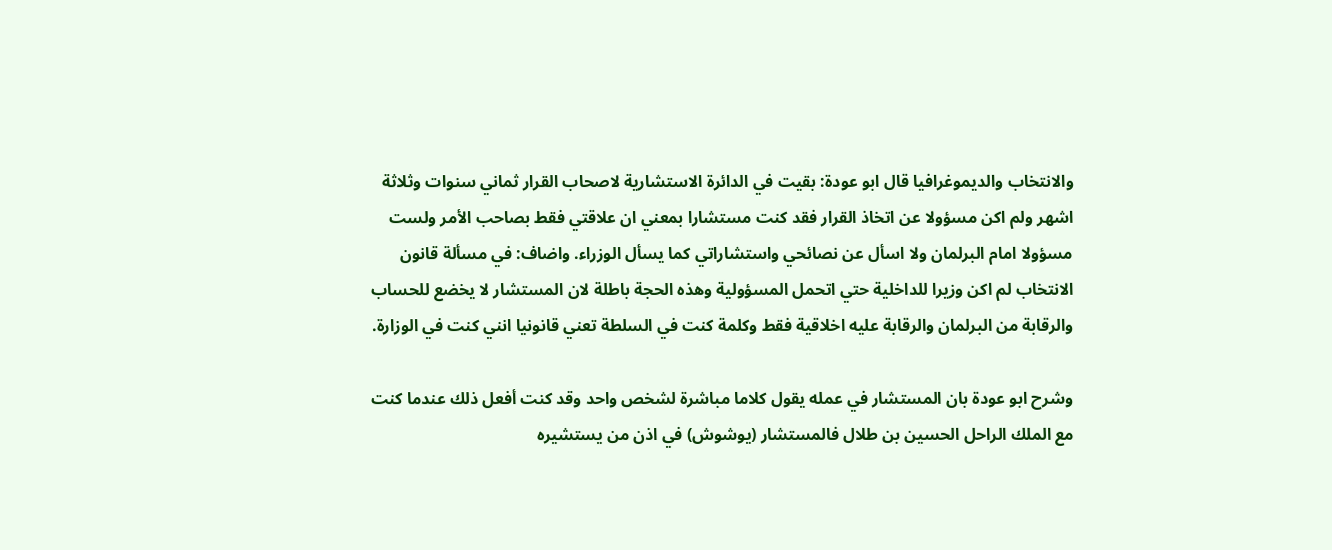والانتخاب والديموغرافيا قال ابو عودة: بقيت في الدائرة الاستشارية لاصحاب القرار ثماني سنوات وثلاثة اشهر ولم اكن مسؤولا عن اتخاذ القرار فقد كنت مستشارا بمعني ان علاقتي فقط بصاحب الأمر ولست مسؤولا امام البرلمان ولا اسأل عن نصائحي واستشاراتي كما يسأل الوزراء. واضاف: في مسألة قانون الانتخاب لم اكن وزيرا للداخلية حتي اتحمل المسؤولية وهذه الحجة باطلة لان المستشار لا يخضع للحساب والرقابة من البرلمان والرقابة عليه اخلاقية فقط وكلمة كنت في السلطة تعني قانونيا انني كنت في الوزارة.

وشرح ابو عودة بان المستشار في عمله يقول كلاما مباشرة لشخص واحد وقد كنت أفعل ذلك عندما كنت مع الملك الراحل الحسين بن طلال فالمستشار (يوشوش) في اذن من يستشيره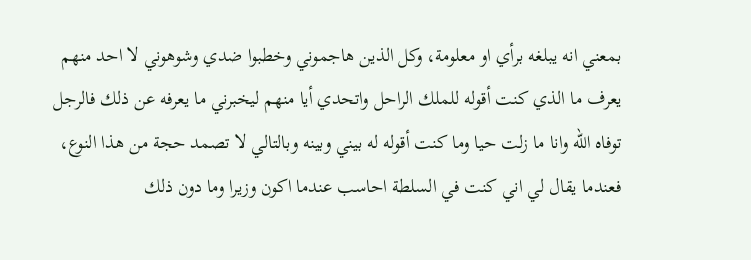بمعني انه يبلغه برأي او معلومة، وكل الذين هاجموني وخطبوا ضدي وشوهوني لا احد منهم يعرف ما الذي كنت أقوله للملك الراحل واتحدي أيا منهم ليخبرني ما يعرفه عن ذلك فالرجل توفاه الله وانا ما زلت حيا وما كنت أقوله له بيني وبينه وبالتالي لا تصمد حجة من هذا النوع، فعندما يقال لي اني كنت في السلطة احاسب عندما اكون وزيرا وما دون ذلك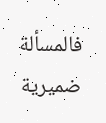فالمسألة ضميرية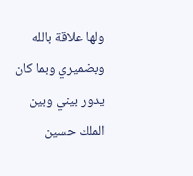ولها علاقة بالله وبضميري وبما كان يدور بيني وبين الملك حسين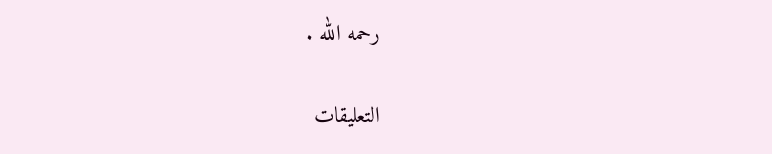رحمه الله .

التعليقات